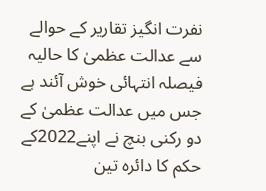نفرت انگیز تقاریر کے حوالے سے عدالت عظمیٰ کا حالیہ فیصلہ انتہائی خوش آئند ہے جس میں عدالت عظمیٰ کے دو رکنی بنچ نے اپنے2022کے حکم کا دائرہ تین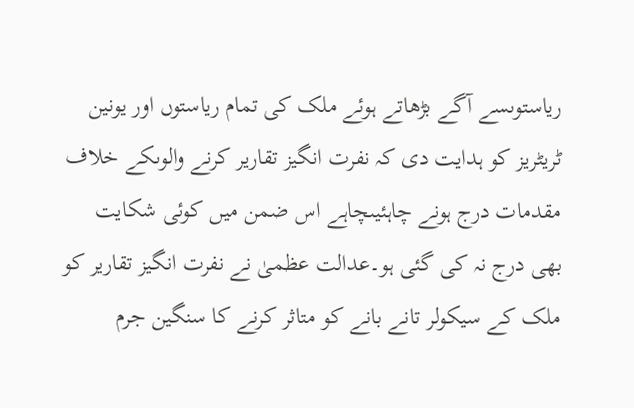ریاستوںسے آگے بڑھاتے ہوئے ملک کی تمام ریاستوں اور یونین ٹریٹریز کو ہدایت دی کہ نفرت انگیز تقاریر کرنے والوںکے خلاف مقدمات درج ہونے چاہئیںچاہے اس ضمن میں کوئی شکایت بھی درج نہ کی گئی ہو۔عدالت عظمیٰ نے نفرت انگیز تقاریر کو ملک کے سیکولر تانے بانے کو متاثر کرنے کا سنگین جرم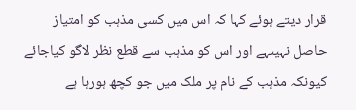قرار دیتے ہوئے کہا کہ اس میں کسی مذہب کو امتیاز حاصل نہیںہے اور اس کو مذہب سے قطع نظر لاگو کیاجائے کیونکہ مذہب کے نام پر ملک میں جو کچھ ہورہا ہے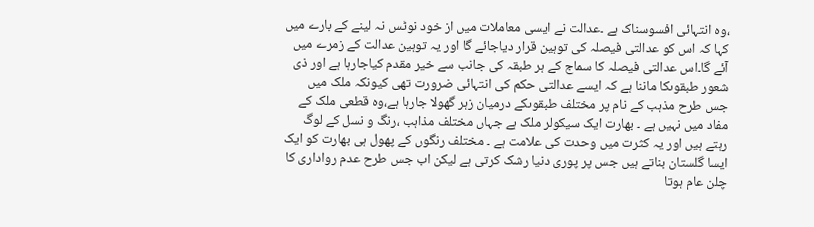،وہ انتہائی افسوسناک ہے ۔عدالت نے ایسی معاملات میں از خود نوٹس نہ لینے کے بارے میں کہا کہ اس کو عدالتی فیصلہ کی توہین قرار دیاجائے گا اور یہ توہین عدالت کے زمرے میں آئے گا۔اس عدالتی فیصلہ کا سماج کے ہر طبقہ کی جانب سے خیر مقدم کیاجارہا ہے اور ذی شعور طبقوںکا ماننا ہے کہ ایسے عدالتی حکم کی انتہائی ضرورت تھی کیونکہ ملک میں جس طرح مذہب کے نام پر مختلف طبقوںکے درمیان زہر گھولا جارہا ہے،وہ قطعی ملک کے مفاد میں نہیں ہے ۔ بھارت ایک سیکولر ملک ہے جہاں مختلف مذاہب ،رنگ و نسل کے لوگ رہتے ہیں اور یہ کثرت میں وحدت کی علامت ہے ۔ مختلف رنگوں کے پھول ہی بھارت کو ایک ایسا گلستان بناتے ہیں جس پر پوری دنیا رشک کرتی ہے لیکن اب جس طرح عدم رواداری کا چلن عام ہوتا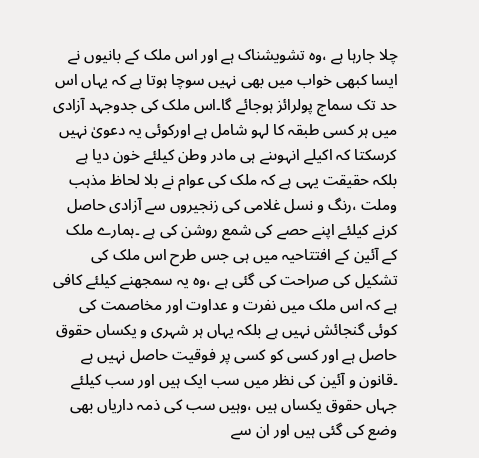چلا جارہا ہے ،وہ تشویشناک ہے اور اس ملک کے بانیوں نے ایسا کبھی خواب میں بھی نہیں سوچا ہوتا ہے کہ یہاں اس حد تک سماج پولرائز ہوجائے گا۔اس ملک کی جدوجہد آزادی میں ہر کسی طبقہ کا لہو شامل ہے اورکوئی یہ دعویٰ نہیں کرسکتا کہ اکیلے انہوںنے ہی مادر وطن کیلئے خون دیا ہے بلکہ حقیقت یہی ہے کہ ملک کی عوام نے بلا لحاظ مذہب وملت ،رنگ و نسل غلامی کی زنجیروں سے آزادی حاصل کرنے کیلئے اپنے حصے کی شمع روشن کی ہے ۔ہمارے ملک کے آئین کے افتتاحیہ میں ہی جس طرح اس ملک کی تشکیل کی صراحت کی گئی ہے ،وہ یہ سمجھنے کیلئے کافی ہے کہ اس ملک میں نفرت و عداوت اور مخاصمت کی کوئی گنجائش نہیں ہے بلکہ یہاں ہر شہری و یکساں حقوق حاصل ہے اور کسی کو کسی پر فوقیت حاصل نہیں ہے ۔قانون و آئین کی نظر میں سب ایک ہیں اور سب کیلئے جہاں حقوق یکساں ہیں ،وہیں سب کی ذمہ داریاں بھی وضع کی گئی ہیں اور ان سے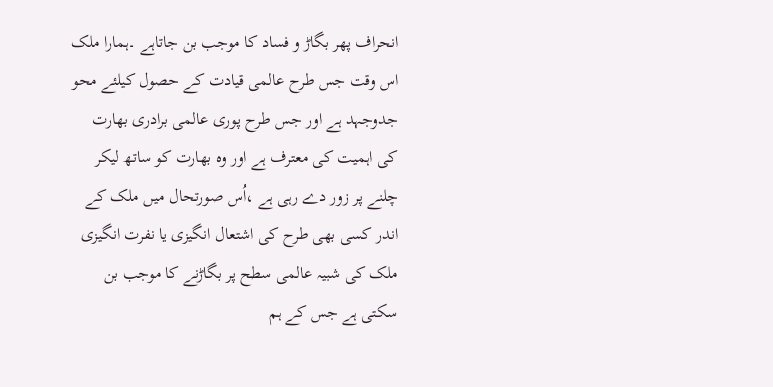انحراف پھر بگاڑ و فساد کا موجب بن جاتاہے ۔ہمارا ملک اس وقت جس طرح عالمی قیادت کے حصول کیلئے محو جدوجہد ہے اور جس طرح پوری عالمی برادری بھارت کی اہمیت کی معترف ہے اور وہ بھارت کو ساتھ لیکر چلنے پر زور دے رہی ہے ،اُس صورتحال میں ملک کے اندر کسی بھی طرح کی اشتعال انگیزی یا نفرت انگیزی ملک کی شبیہ عالمی سطح پر بگاڑنے کا موجب بن سکتی ہے جس کے ہم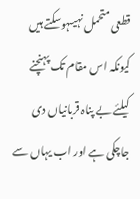قطعی متحمل نہیںہوسکتے ہیں کیونکہ اس مقام تک پہنچنے کیلئے بے پناہ قربانیاں دی جاچکی ہے اور اب یہاں سے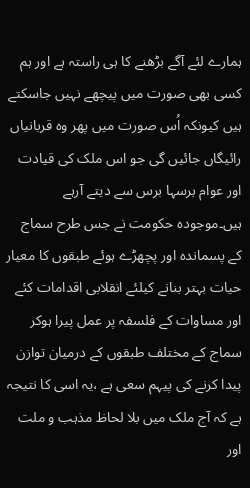ہمارے لئے آگے بڑھنے کا ہی راستہ ہے اور ہم کسی بھی صورت میں پیچھے نہیں جاسکتے ہیں کیونکہ اُس صورت میں پھر وہ قربانیاں رائیگاں جائیں گی جو اس ملک کی قیادت اور عوام برسہا برس سے دیتے آرہے ہیں۔موجودہ حکومت نے جس طرح سماج کے پسماندہ اور پچھڑے ہوئے طبقوں کا معیار حیات بہتر بنانے کیلئے انقلابی اقدامات کئے اور مساوات کے فلسفہ پر عمل پیرا ہوکر سماج کے مختلف طبقوں کے درمیان توازن پیدا کرنے کی پیہم سعی ہے ،یہ اسی کا نتیجہ ہے کہ آج ملک میں بلا لحاظ مذہب و ملت اور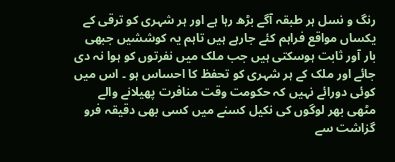رنگ و نسل ہر طبقہ آگے بڑھ رہا ہے اور ہر شہری کو ترقی کے یکساں مواقع فراہم کئے جارہے ہیں تاہم یہ کوششیں جبھی بار آور ثابت ہوسکتی ہیں جب ملک میں نفرتوں کو ہوا نہ دی جائے اور ملک کے ہر شہری کو تحفظ کا احساس ہو ۔ اس میں کوئی دورائے نہیں کہ حکومت وقت منافرت پھیلانے والے مٹھی بھر لوگوں کی نکیل کسنے میں کسی بھی دقیقہ فرو گزاشت سے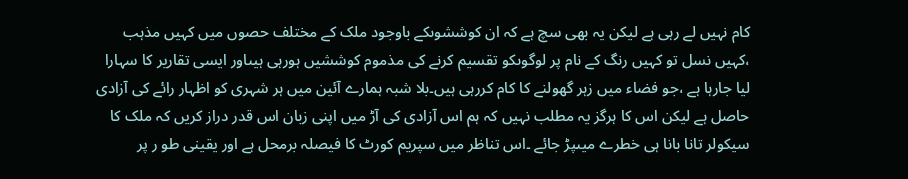کام نہیں لے رہی ہے لیکن یہ بھی سچ ہے کہ ان کوششوںکے باوجود ملک کے مختلف حصوں میں کہیں مذہب ،کہیں نسل تو کہیں رنگ کے نام پر لوگوںکو تقسیم کرنے کی مذموم کوششیں ہورہی ہیںاور ایسی تقاریر کا سہارا لیا جارہا ہے ،جو فضاء میں زہر گھولنے کا کام کررہی ہیں۔بلا شبہ ہمارے آئین میں ہر شہری کو اظہار رائے کی آزادی حاصل ہے لیکن اس کا ہرگز یہ مطلب نہیں کہ ہم اس آزادی کی آڑ میں اپنی زبان اس قدر دراز کریں کہ ملک کا سیکولر تانا بانا ہی خطرے میںپڑ جائے ۔اس تناظر میں سپریم کورٹ کا فیصلہ برمحل ہے اور یقینی طو ر پر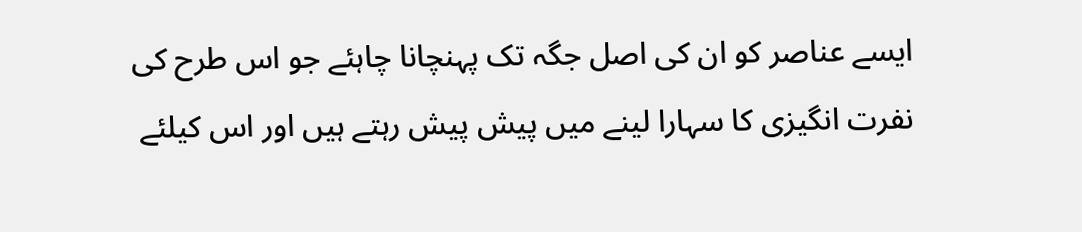ایسے عناصر کو ان کی اصل جگہ تک پہنچانا چاہئے جو اس طرح کی نفرت انگیزی کا سہارا لینے میں پیش پیش رہتے ہیں اور اس کیلئے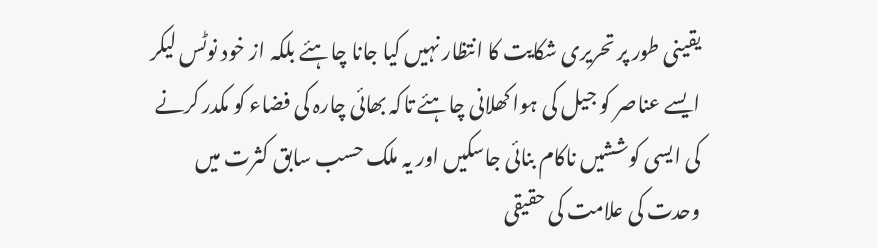یقینی طور پر تحریری شکایت کا انتظار نہیں کیا جانا چاہئے بلکہ از خود نوٹس لیکر ایسے عناصر کو جیل کی ہوا کھلانی چاہئے تاکہ بھائی چارہ کی فضاء کو مکدر کرنے کی ایسی کوششیں ناکام بنائی جاسکیں اور یہ ملک حسب سابق کثرت میں وحدت کی علامت کی حقیقی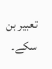تعبیر بن سکے۔